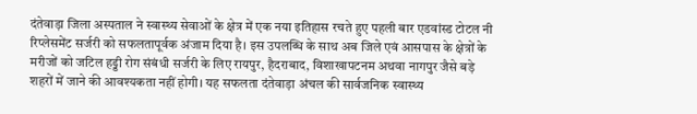दंतेवाड़ा जिला अस्पताल ने स्वास्थ्य सेवाओं के क्षेत्र में एक नया इतिहास रचते हुए पहली बार एडवांस्ड टोटल नी रिप्लेसमेंट सर्जरी को सफलतापूर्वक अंजाम दिया है। इस उपलब्धि के साथ अब जिले एवं आसपास के क्षेत्रों के मरीजों को जटिल हड्डी रोग संबंधी सर्जरी के लिए रायपुर, हैदराबाद, विशाखापटनम अथवा नागपुर जैसे बड़े शहरों में जाने की आवश्यकता नहीं होगी। यह सफलता दंतेवाड़ा अंचल की सार्वजनिक स्वास्थ्य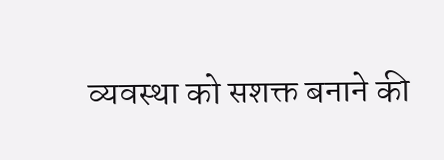व्यवस्था को सशक्त बनाने की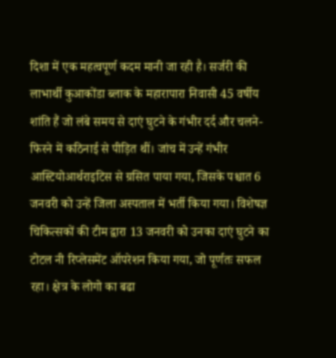दिशा में एक महत्वपूर्ण कदम मानी जा रही है। सर्जरी की लाभार्थी कुआकोंडा ब्लाक के महारापारा निवासी 45 वर्षीय शांति हैं जो लंबे समय से दाएं घुटने के गंभीर दर्द और चलने-फिरने में कठिनाई से पीड़ित थीं। जांच में उन्हें गंभीर आस्टियोआर्थराइटिस से ग्रसित पाया गया, जिसके पश्चात 6 जनवरी को उन्हें जिला अस्पताल में भर्ती किया गया। विशेषज्ञ चिकित्सकों की टीम द्वारा 13 जनवरी को उनका दाएं घुटने का टोटल नी रिप्लेसमेंट ऑपरेशन किया गया, जो पूर्णतः सफल रहा। क्षेत्र के लोगो का बढा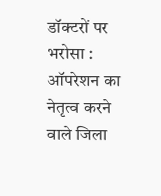डॉक्टरों पर भरोसा : ऑपरेशन का नेतृत्व करने वाले जिला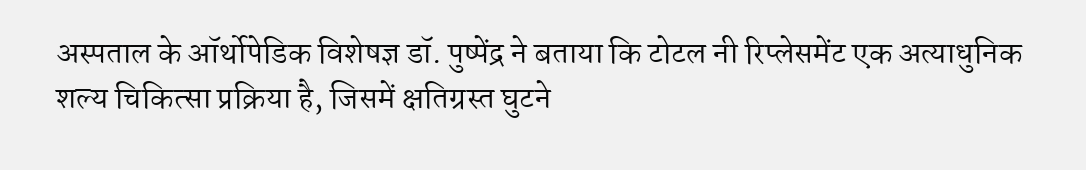अस्पताल के ऑर्थोपेडिक विशेषज्ञ डॉ. पुष्पेंद्र ने बताया कि टोटल नी रिप्लेसमेंट एक अत्याधुनिक शल्य चिकित्सा प्रक्रिया है, जिसमें क्षतिग्रस्त घुटने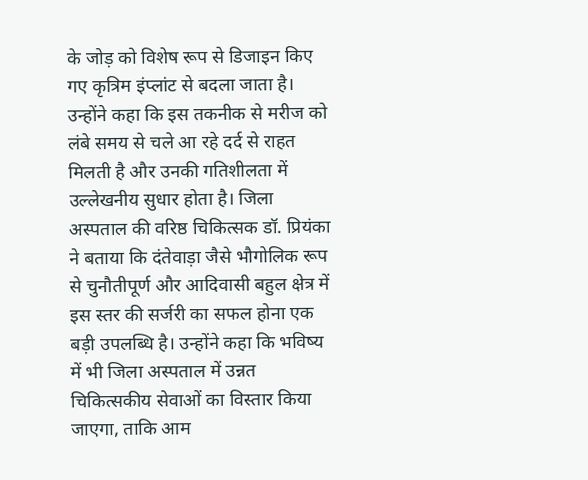के जोड़ को विशेष रूप से डिजाइन किए गए कृत्रिम इंप्लांट से बदला जाता है। उन्होंने कहा कि इस तकनीक से मरीज को लंबे समय से चले आ रहे दर्द से राहत मिलती है और उनकी गतिशीलता में उल्लेखनीय सुधार होता है। जिला अस्पताल की वरिष्ठ चिकित्सक डॉ. प्रियंका ने बताया कि दंतेवाड़ा जैसे भौगोलिक रूप से चुनौतीपूर्ण और आदिवासी बहुल क्षेत्र में इस स्तर की सर्जरी का सफल होना एक बड़ी उपलब्धि है। उन्होंने कहा कि भविष्य में भी जिला अस्पताल में उन्नत चिकित्सकीय सेवाओं का विस्तार किया जाएगा, ताकि आम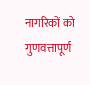नागरिकों को गुणवत्तापूर्ण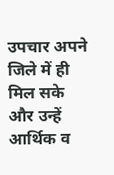उपचार अपने जिले में ही मिल सके और उन्हें आर्थिक व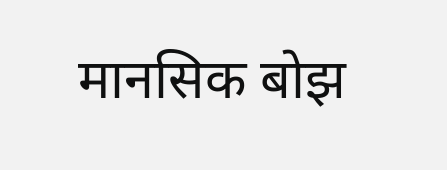मानसिक बोझ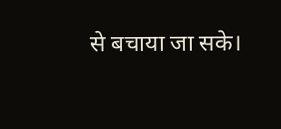से बचाया जा सके।